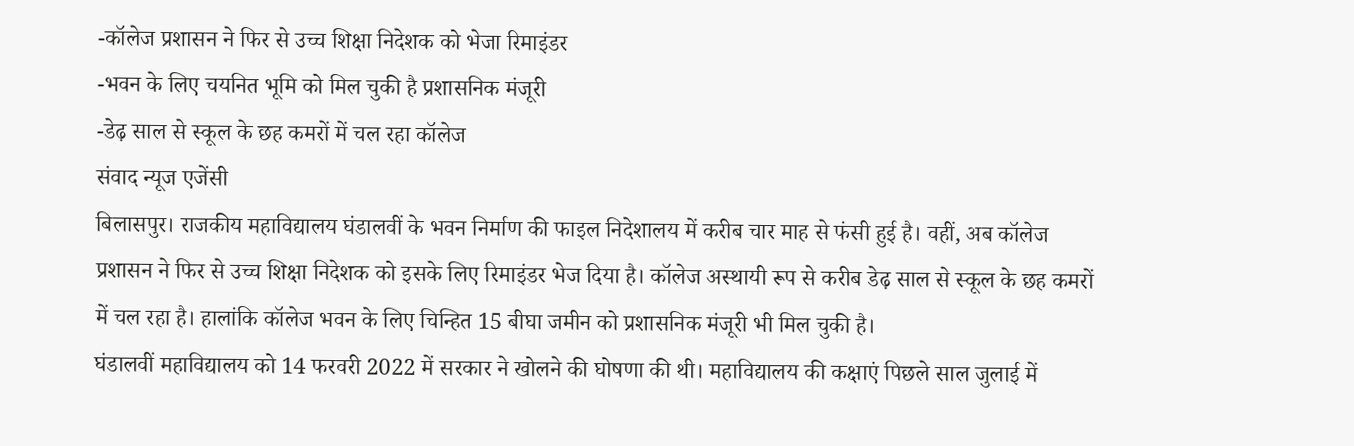-कॉलेज प्रशासन ने फिर से उच्च शिक्षा निदेशक को भेजा रिमाइंडर
-भवन के लिए चयनित भूमि को मिल चुकी है प्रशासनिक मंजूरी
-डेढ़ साल से स्कूल के छह कमरों में चल रहा कॉलेज
संवाद न्यूज एजेंसी
बिलासपुर। राजकीय महाविद्यालय घंडालवीं के भवन निर्माण की फाइल निदेशालय में करीब चार माह से फंसी हुई है। वहीं, अब कॉलेज प्रशासन ने फिर से उच्च शिक्षा निदेशक को इसके लिए रिमाइंडर भेज दिया है। कॉलेज अस्थायी रूप से करीब डेढ़ साल से स्कूल के छह कमरों में चल रहा है। हालांकि कॉलेज भवन के लिए चिन्हित 15 बीघा जमीन को प्रशासनिक मंजूरी भी मिल चुकी है।
घंडालवीं महाविद्यालय को 14 फरवरी 2022 में सरकार ने खोलने की घोषणा की थी। महाविद्यालय की कक्षाएं पिछले साल जुलाई में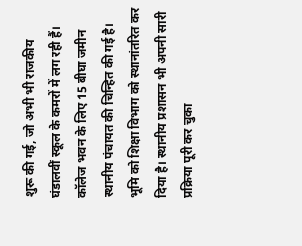शुरू की गई, जो अभी भी राजकीय घंडालवीं स्कूल के कमरों में लग रही हैं। कॉलेज भवन के लिए 15 बीघा जमीन स्थानीय पंचायत की चिन्हित की गई है। भूमि को शिक्षा विभाग को स्थानांतरित कर दिया है। स्थानीय प्रशासन भी अपनी सारी प्रक्रिया पूरी कर चुका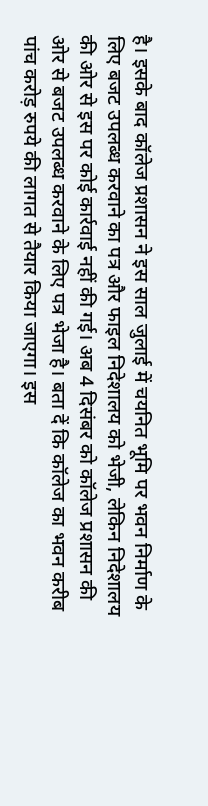है। इसके बाद कॉलेज प्रशासन ने इस साल जुलाई में चयनित भूमि पर भवन निर्माण के लिए बजट उपलब्ध करवाने का पत्र और फाइल निदेशालय को भेजी, लेकिन निदेशालय की ओर से इस पर कोई कार्रवाई नहीं की गई। अब 4 दिसंबर को कॉलेज प्रशासन की ओर से बजट उपलब्ध करवाने के लिए पत्र भेजा है। बता दें कि कॉलेज का भवन करीब पांच करोड़ रुपये की लागत से तैयार किया जाएगा। इस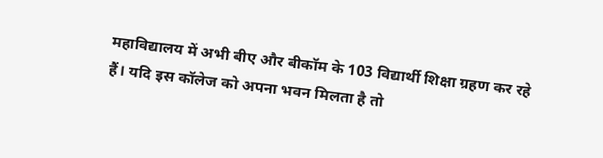महाविद्यालय में अभी बीए और बीकॉम के 103 विद्यार्थी शिक्षा ग्रहण कर रहे हैं। यदि इस कॉलेज को अपना भवन मिलता है तो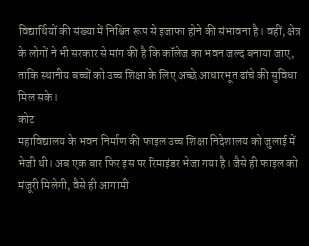विद्यार्थियों की संख्या में निश्चित रूप से इजाफा होने की संभावना है। वहीं, क्षेत्र के लोगों ने भी सरकार से मांग की है कि कॉलेज का भवन जल्द बनाया जाए, ताकि स्थानीय बच्चों को उच्च शिक्षा के लिए अच्छे आधारभूत ढांचे की सुविधा मिल सके।
कोट
महाविद्यालय के भवन निर्माण की फाइल उच्च शिक्षा निदेशालय को जुलाई में भेजी थी। अब एक बार फिर इस पर रिमाइंडर भेजा गया है। जैसे ही फाइल को मंजूरी मिलेगी, वैसे ही आगामी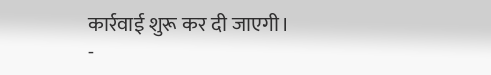कार्रवाई शुरू कर दी जाएगी।
-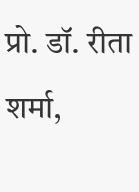प्रो. डॉ. रीता शर्मा,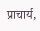प्राचार्य,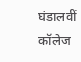घंडालवीं कॉलेज